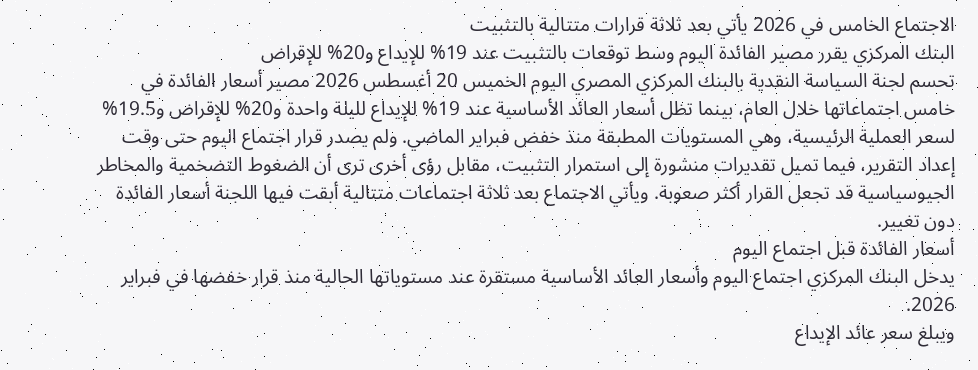الاجتماع الخامس في 2026 يأتي بعد ثلاثة قرارات متتالية بالتثبيت
البنك المركزي يقرر مصير الفائدة اليوم وسط توقعات بالتثبيت عند 19% للإيداع و20% للإقراض
تحسم لجنة السياسة النقدية بالبنك المركزي المصري اليوم الخميس 20 أغسطس 2026 مصير أسعار الفائدة في خامس اجتماعاتها خلال العام، بينما تظل أسعار العائد الأساسية عند 19% للإيداع لليلة واحدة و20% للإقراض و19.5% لسعر العملية الرئيسية، وهي المستويات المطبقة منذ خفض فبراير الماضي. ولم يصدر قرار اجتماع اليوم حتى وقت إعداد التقرير، فيما تميل تقديرات منشورة إلى استمرار التثبيت، مقابل رؤى أخرى ترى أن الضغوط التضخمية والمخاطر الجيوسياسية قد تجعل القرار أكثر صعوبة. ويأتي الاجتماع بعد ثلاثة اجتماعات متتالية أبقت فيها اللجنة أسعار الفائدة دون تغيير.
أسعار الفائدة قبل اجتماع اليوم
يدخل البنك المركزي اجتماع اليوم وأسعار العائد الأساسية مستقرة عند مستوياتها الحالية منذ قرار خفضها في فبراير 2026.
ويبلغ سعر عائد الإيداع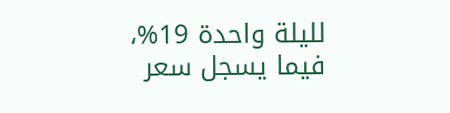لليلة واحدة 19%، فيما يسجل سعر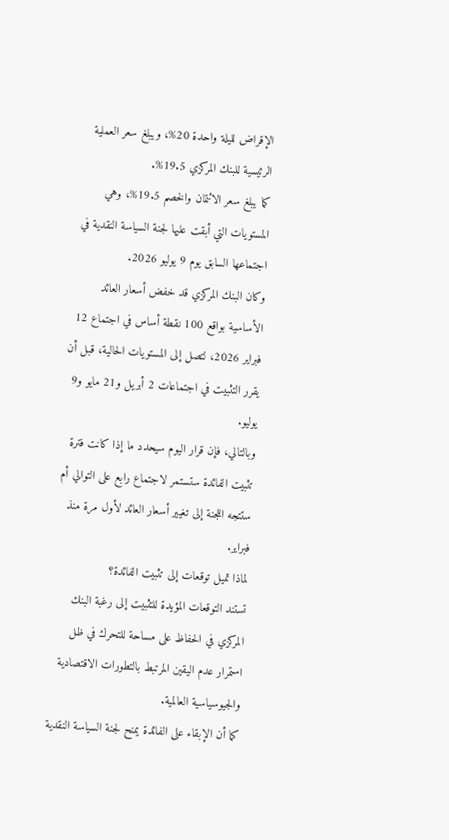الإقراض لليلة واحدة 20%، ويبلغ سعر العملية الرئيسية للبنك المركزي 19.5%.
كما يبلغ سعر الائتمان والخصم 19.5%، وهي المستويات التي أبقت عليها لجنة السياسة النقدية في اجتماعها السابق يوم 9 يوليو 2026.
وكان البنك المركزي قد خفض أسعار العائد الأساسية بواقع 100 نقطة أساس في اجتماع 12 فبراير 2026، لتصل إلى المستويات الحالية، قبل أن يقرر التثبيت في اجتماعات 2 أبريل و21 مايو و9 يوليو.
وبالتالي، فإن قرار اليوم سيحدد ما إذا كانت فترة تثبيت الفائدة ستستمر لاجتماع رابع على التوالي أم ستتجه اللجنة إلى تغيير أسعار العائد لأول مرة منذ فبراير.
لماذا تميل توقعات إلى تثبيت الفائدة؟
تستند التوقعات المؤيدة للتثبيت إلى رغبة البنك المركزي في الحفاظ على مساحة للتحرك في ظل استمرار عدم اليقين المرتبط بالتطورات الاقتصادية والجيوسياسية العالمية.
كما أن الإبقاء على الفائدة يمنح لجنة السياسة النقدية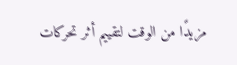مزيدًا من الوقت لتقييم أثر تحركات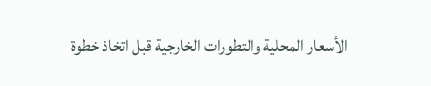الأسعار المحلية والتطورات الخارجية قبل اتخاذ خطوة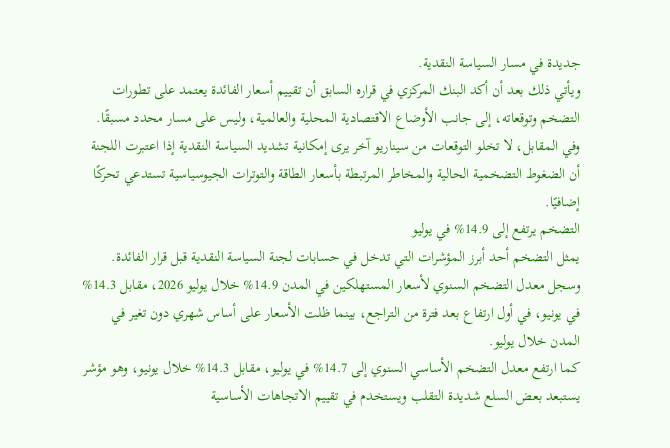جديدة في مسار السياسة النقدية.
ويأتي ذلك بعد أن أكد البنك المركزي في قراره السابق أن تقييم أسعار الفائدة يعتمد على تطورات التضخم وتوقعاته، إلى جانب الأوضاع الاقتصادية المحلية والعالمية، وليس على مسار محدد مسبقًا.
وفي المقابل، لا تخلو التوقعات من سيناريو آخر يرى إمكانية تشديد السياسة النقدية إذا اعتبرت اللجنة أن الضغوط التضخمية الحالية والمخاطر المرتبطة بأسعار الطاقة والتوترات الجيوسياسية تستدعي تحركًا إضافيًا.
التضخم يرتفع إلى 14.9% في يوليو
يمثل التضخم أحد أبرز المؤشرات التي تدخل في حسابات لجنة السياسة النقدية قبل قرار الفائدة.
وسجل معدل التضخم السنوي لأسعار المستهلكين في المدن 14.9% خلال يوليو 2026، مقابل 14.3% في يونيو، في أول ارتفاع بعد فترة من التراجع، بينما ظلت الأسعار على أساس شهري دون تغير في المدن خلال يوليو.
كما ارتفع معدل التضخم الأساسي السنوي إلى 14.7% في يوليو، مقابل 14.3% خلال يونيو، وهو مؤشر يستبعد بعض السلع شديدة التقلب ويستخدم في تقييم الاتجاهات الأساسية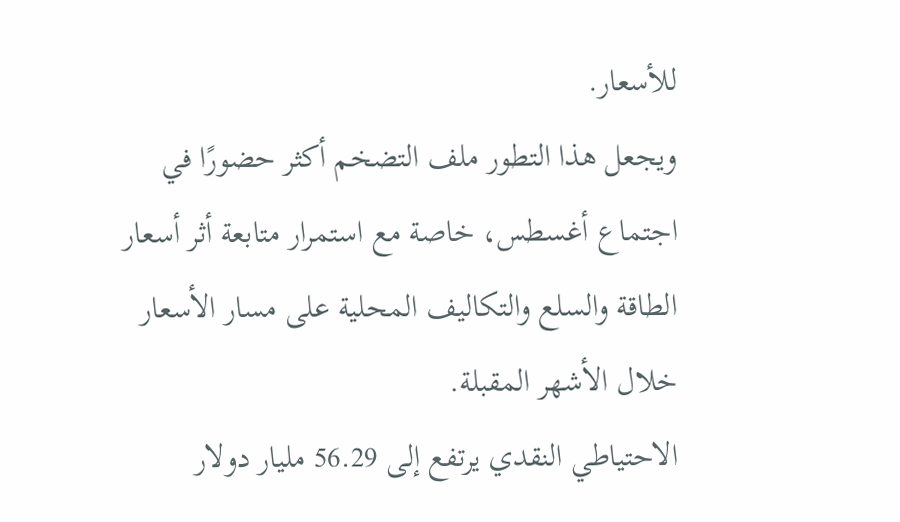للأسعار.
ويجعل هذا التطور ملف التضخم أكثر حضورًا في اجتماع أغسطس، خاصة مع استمرار متابعة أثر أسعار الطاقة والسلع والتكاليف المحلية على مسار الأسعار خلال الأشهر المقبلة.
الاحتياطي النقدي يرتفع إلى 56.29 مليار دولار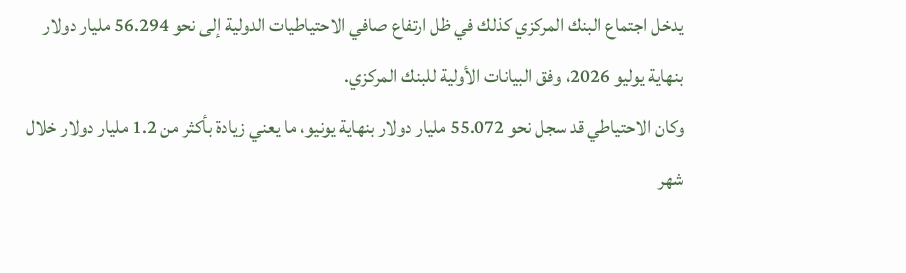يدخل اجتماع البنك المركزي كذلك في ظل ارتفاع صافي الاحتياطيات الدولية إلى نحو 56.294 مليار دولار بنهاية يوليو 2026، وفق البيانات الأولية للبنك المركزي.
وكان الاحتياطي قد سجل نحو 55.072 مليار دولار بنهاية يونيو، ما يعني زيادة بأكثر من 1.2 مليار دولار خلال شهر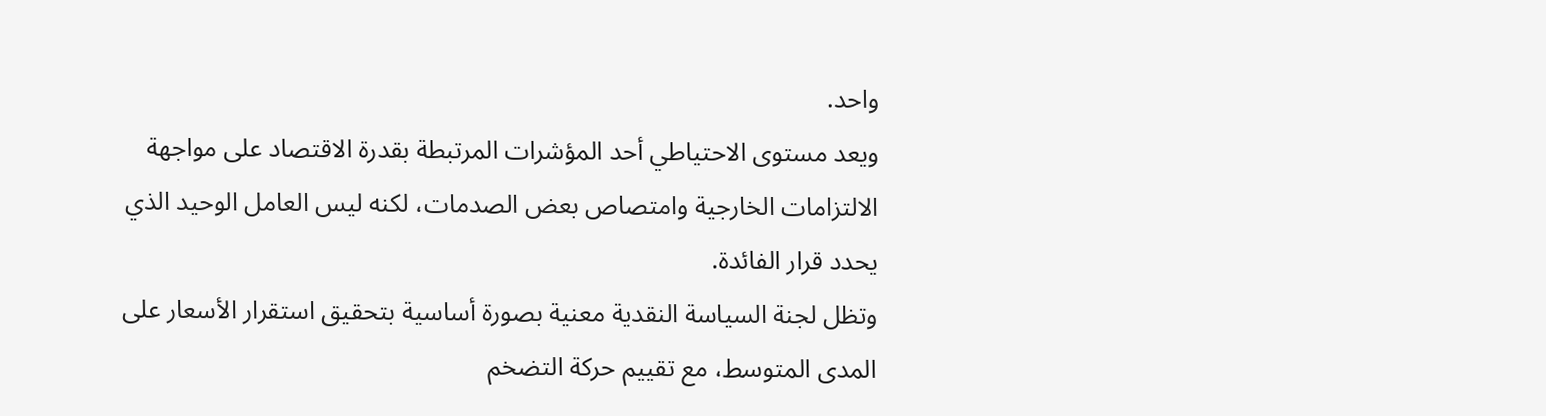واحد.
ويعد مستوى الاحتياطي أحد المؤشرات المرتبطة بقدرة الاقتصاد على مواجهة الالتزامات الخارجية وامتصاص بعض الصدمات، لكنه ليس العامل الوحيد الذي يحدد قرار الفائدة.
وتظل لجنة السياسة النقدية معنية بصورة أساسية بتحقيق استقرار الأسعار على المدى المتوسط، مع تقييم حركة التضخم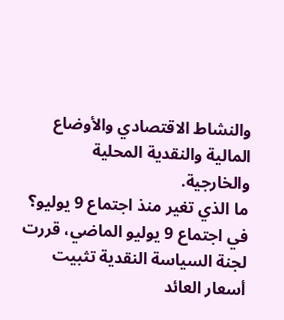والنشاط الاقتصادي والأوضاع المالية والنقدية المحلية والخارجية.
ما الذي تغير منذ اجتماع 9 يوليو؟
في اجتماع 9 يوليو الماضي، قررت لجنة السياسة النقدية تثبيت أسعار العائد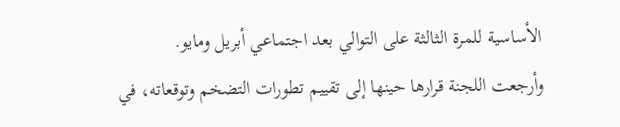الأساسية للمرة الثالثة على التوالي بعد اجتماعي أبريل ومايو.
وأرجعت اللجنة قرارها حينها إلى تقييم تطورات التضخم وتوقعاته، في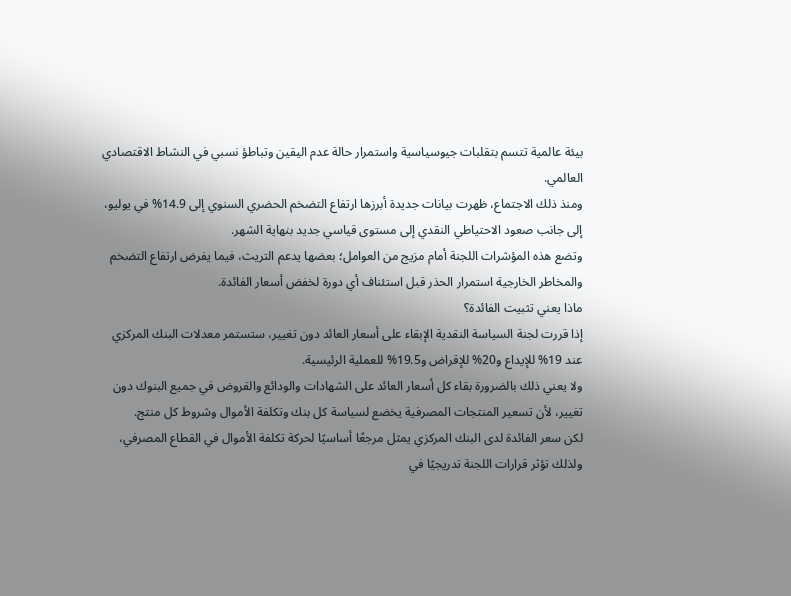بيئة عالمية تتسم بتقلبات جيوسياسية واستمرار حالة عدم اليقين وتباطؤ نسبي في النشاط الاقتصادي العالمي.
ومنذ ذلك الاجتماع، ظهرت بيانات جديدة أبرزها ارتفاع التضخم الحضري السنوي إلى 14.9% في يوليو، إلى جانب صعود الاحتياطي النقدي إلى مستوى قياسي جديد بنهاية الشهر.
وتضع هذه المؤشرات اللجنة أمام مزيج من العوامل؛ بعضها يدعم التريث، فيما يفرض ارتفاع التضخم والمخاطر الخارجية استمرار الحذر قبل استئناف أي دورة لخفض أسعار الفائدة.
ماذا يعني تثبيت الفائدة؟
إذا قررت لجنة السياسة النقدية الإبقاء على أسعار العائد دون تغيير، ستستمر معدلات البنك المركزي عند 19% للإيداع و20% للإقراض و19.5% للعملية الرئيسية.
ولا يعني ذلك بالضرورة بقاء كل أسعار العائد على الشهادات والودائع والقروض في جميع البنوك دون تغيير، لأن تسعير المنتجات المصرفية يخضع لسياسة كل بنك وتكلفة الأموال وشروط كل منتج.
لكن سعر الفائدة لدى البنك المركزي يمثل مرجعًا أساسيًا لحركة تكلفة الأموال في القطاع المصرفي، ولذلك تؤثر قرارات اللجنة تدريجيًا في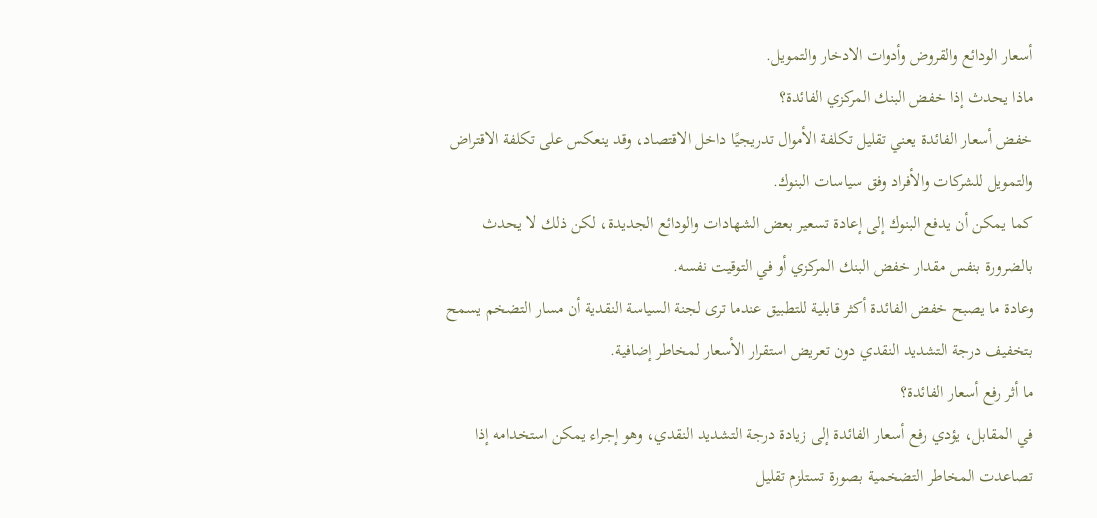أسعار الودائع والقروض وأدوات الادخار والتمويل.
ماذا يحدث إذا خفض البنك المركزي الفائدة؟
خفض أسعار الفائدة يعني تقليل تكلفة الأموال تدريجيًا داخل الاقتصاد، وقد ينعكس على تكلفة الاقتراض والتمويل للشركات والأفراد وفق سياسات البنوك.
كما يمكن أن يدفع البنوك إلى إعادة تسعير بعض الشهادات والودائع الجديدة، لكن ذلك لا يحدث بالضرورة بنفس مقدار خفض البنك المركزي أو في التوقيت نفسه.
وعادة ما يصبح خفض الفائدة أكثر قابلية للتطبيق عندما ترى لجنة السياسة النقدية أن مسار التضخم يسمح بتخفيف درجة التشديد النقدي دون تعريض استقرار الأسعار لمخاطر إضافية.
ما أثر رفع أسعار الفائدة؟
في المقابل، يؤدي رفع أسعار الفائدة إلى زيادة درجة التشديد النقدي، وهو إجراء يمكن استخدامه إذا تصاعدت المخاطر التضخمية بصورة تستلزم تقليل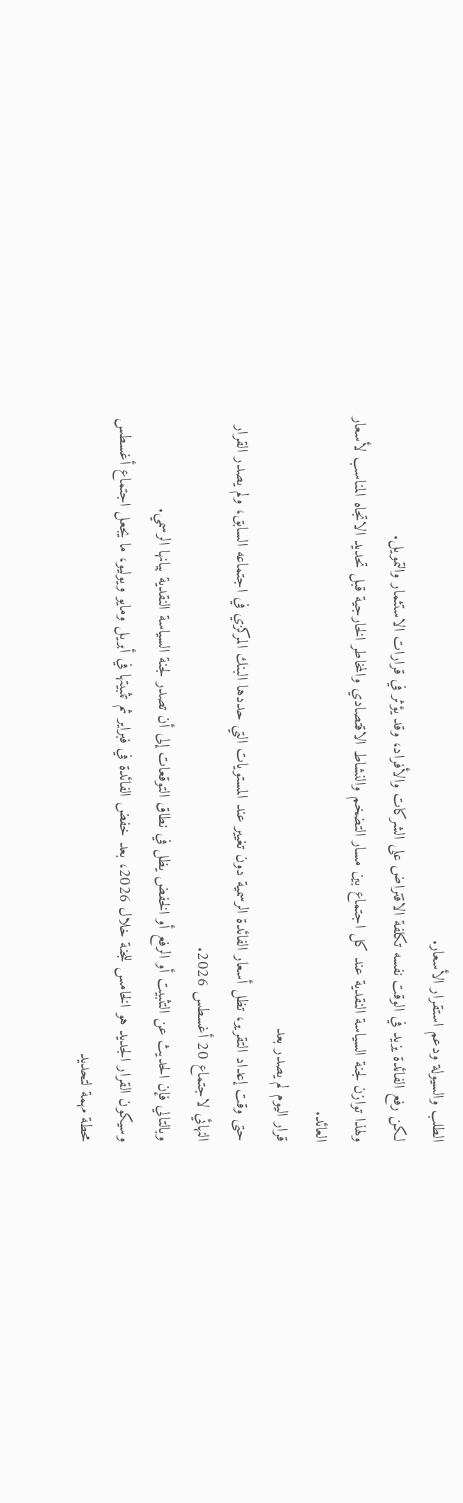الطلب والسيولة ودعم استقرار الأسعار.
لكن رفع الفائدة يزيد في الوقت نفسه تكلفة الاقتراض على الشركات والأفراد، وقد يؤثر في قرارات الاستثمار والتمويل.
ولهذا توازن لجنة السياسة النقدية عند كل اجتماع بين مسار التضخم والنشاط الاقتصادي والمخاطر الخارجية قبل تحديد الاتجاه المناسب لأسعار العائد.
قرار اليوم لم يصدر بعد
حتى وقت إعداد التقرير، تظل أسعار الفائدة الرسمية دون تغيير عند المستويات التي حددها البنك المركزي في اجتماعه السابق، ولم يصدر القرار النهائي لاجتماع 20 أغسطس 2026.
وبالتالي فإن الحديث عن التثبيت أو الرفع أو الخفض يظل في نطاق التوقعات إلى أن تصدر لجنة السياسة النقدية بيانها الرسمي.
وسيكون القرار الجديد هو الخامس للجنة خلال 2026، بعد خفض الفائدة في فبراير ثم تثبيتها في أبريل ومايو ويوليو، ما يجعل اجتماع أغسطس محطة مهمة لتحديد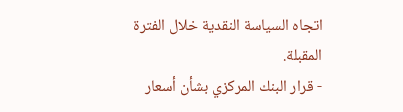اتجاه السياسة النقدية خلال الفترة المقبلة.
- قرار البنك المركزي بشأن أسعار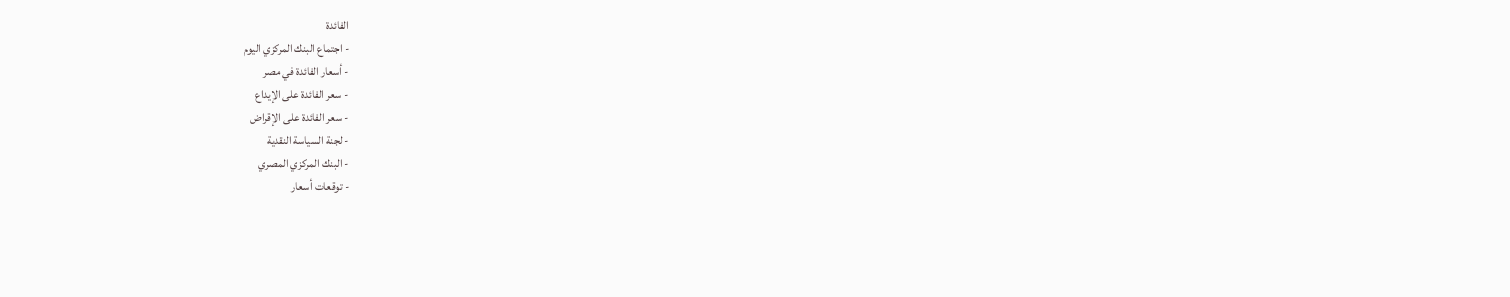الفائدة
- اجتماع البنك المركزي اليوم
- أسعار الفائدة في مصر
- سعر الفائدة على الإيداع
- سعر الفائدة على الإقراض
- لجنة السياسة النقدية
- البنك المركزي المصري
- توقعات أسعار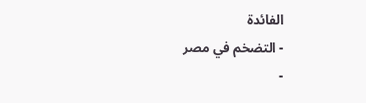الفائدة
- التضخم في مصر
-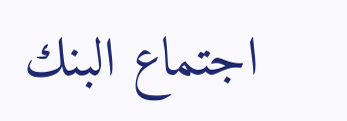اجتماع البنك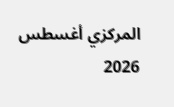المركزي أغسطس 2026